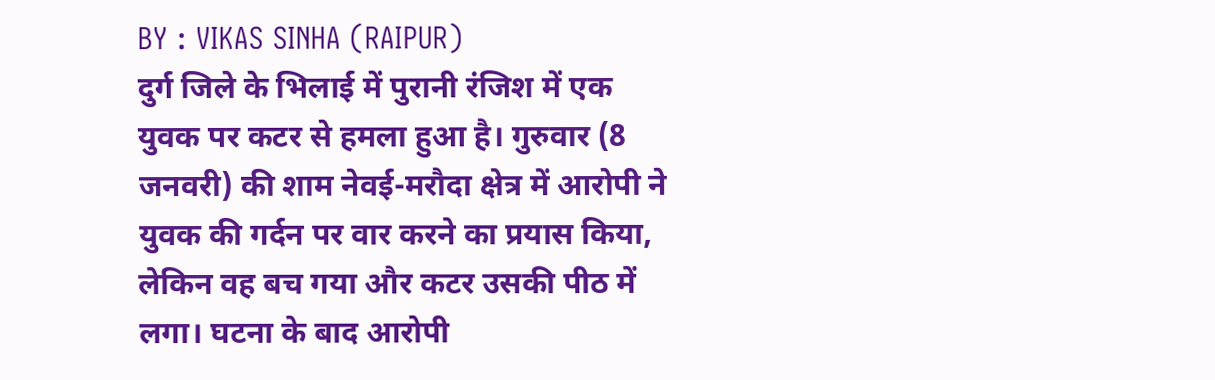BY : VIKAS SINHA (RAIPUR)
दुर्ग जिले के भिलाई में पुरानी रंजिश में एक युवक पर कटर से हमला हुआ है। गुरुवार (8 जनवरी) की शाम नेवई-मरौदा क्षेत्र में आरोपी ने युवक की गर्दन पर वार करने का प्रयास किया, लेकिन वह बच गया और कटर उसकी पीठ में लगा। घटना के बाद आरोपी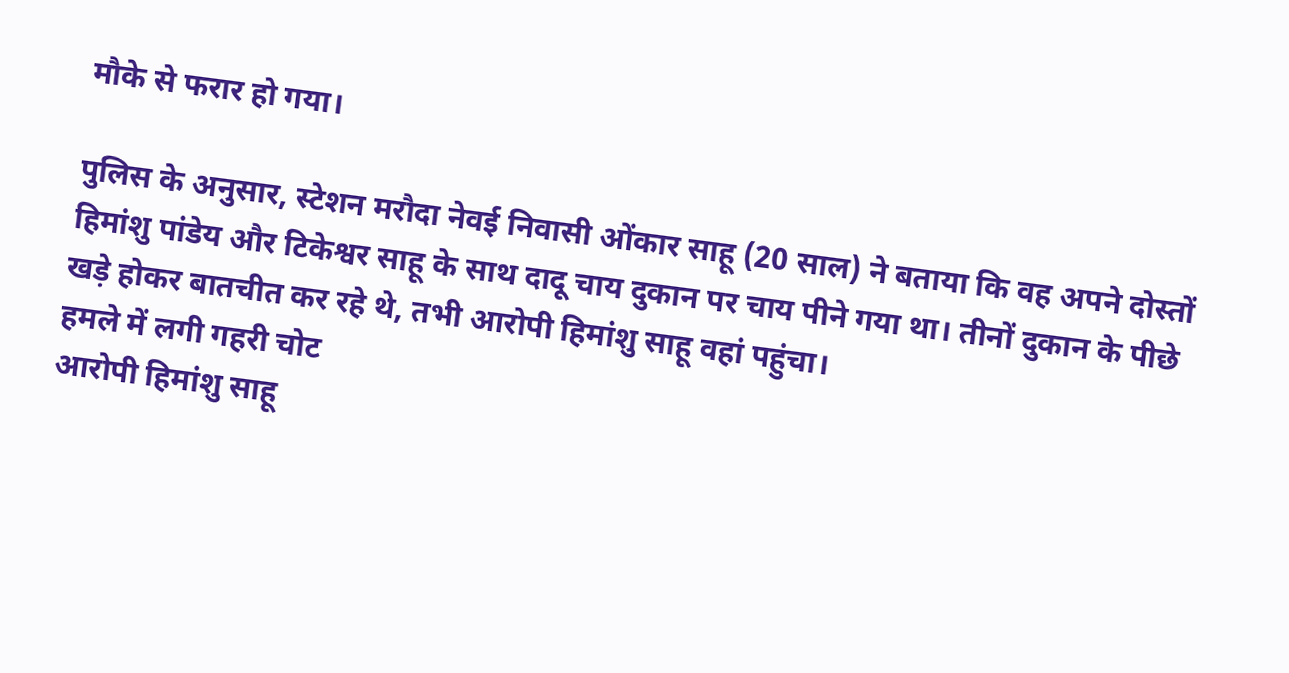मौके से फरार हो गया।

पुलिस के अनुसार, स्टेशन मरौदा नेवई निवासी ओंकार साहू (20 साल) ने बताया कि वह अपने दोस्तों हिमांशु पांडेय और टिकेश्वर साहू के साथ दादू चाय दुकान पर चाय पीने गया था। तीनों दुकान के पीछे खड़े होकर बातचीत कर रहे थे, तभी आरोपी हिमांशु साहू वहां पहुंचा।
हमले में लगी गहरी चोट
आरोपी हिमांशु साहू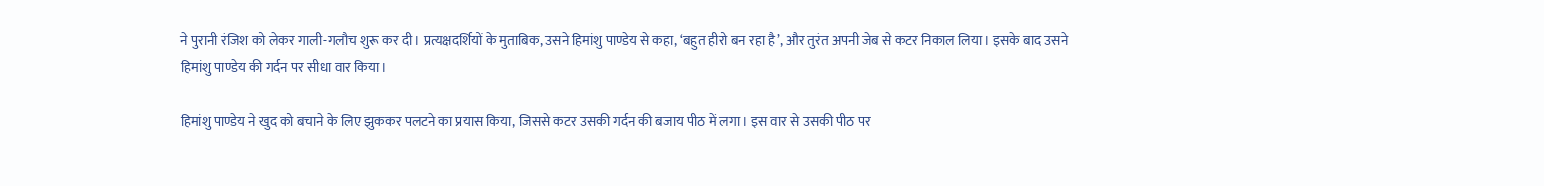ने पुरानी रंजिश को लेकर गाली-गलौच शुरू कर दी। प्रत्यक्षदर्शियों के मुताबिक, उसने हिमांशु पाण्डेय से कहा, ‘बहुत हीरो बन रहा है’, और तुरंत अपनी जेब से कटर निकाल लिया। इसके बाद उसने हिमांशु पाण्डेय की गर्दन पर सीधा वार किया।

हिमांशु पाण्डेय ने खुद को बचाने के लिए झुककर पलटने का प्रयास किया, जिससे कटर उसकी गर्दन की बजाय पीठ में लगा। इस वार से उसकी पीठ पर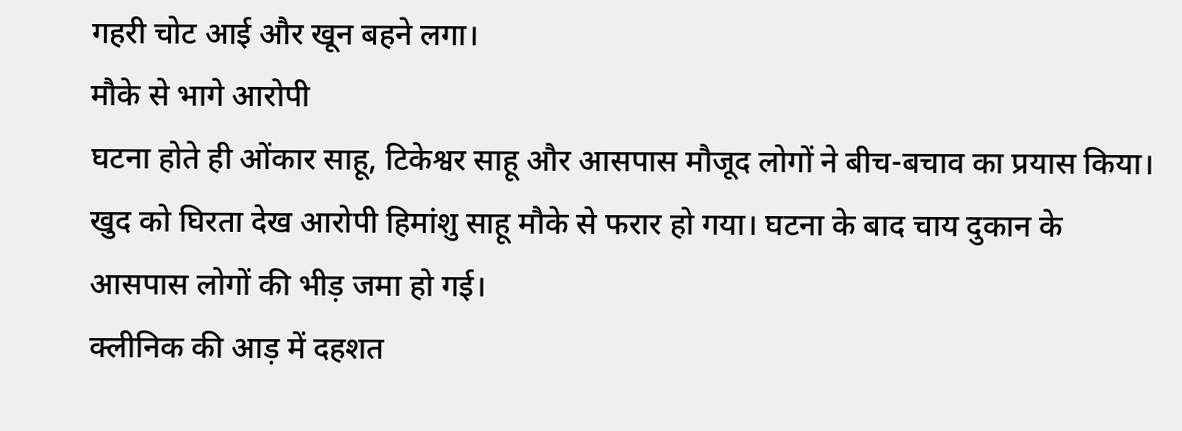गहरी चोट आई और खून बहने लगा।
मौके से भागे आरोपी
घटना होते ही ओंकार साहू, टिकेश्वर साहू और आसपास मौजूद लोगों ने बीच-बचाव का प्रयास किया। खुद को घिरता देख आरोपी हिमांशु साहू मौके से फरार हो गया। घटना के बाद चाय दुकान के आसपास लोगों की भीड़ जमा हो गई।
क्लीनिक की आड़ में दहशत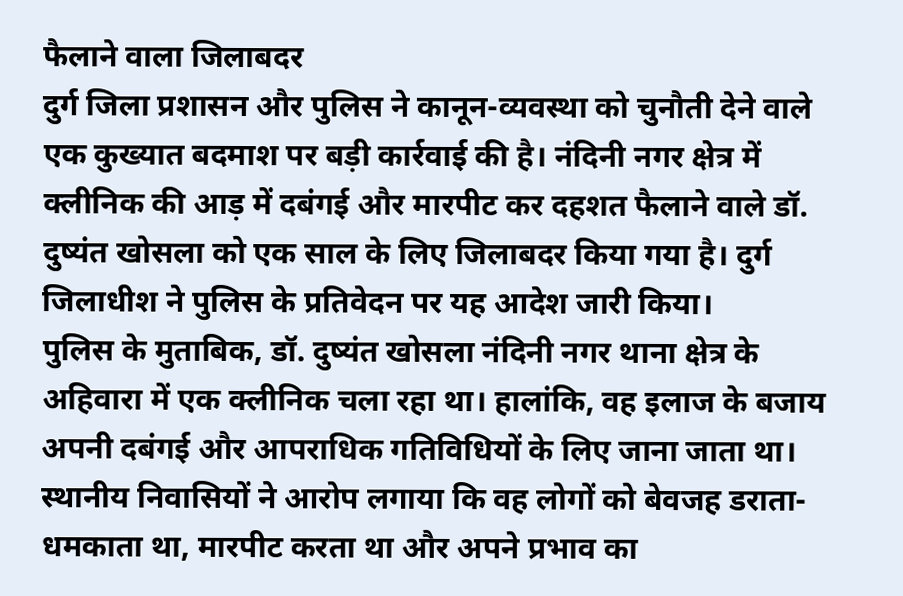फैलाने वाला जिलाबदर
दुर्ग जिला प्रशासन और पुलिस ने कानून-व्यवस्था को चुनौती देने वाले एक कुख्यात बदमाश पर बड़ी कार्रवाई की है। नंदिनी नगर क्षेत्र में क्लीनिक की आड़ में दबंगई और मारपीट कर दहशत फैलाने वाले डॉ. दुष्यंत खोसला को एक साल के लिए जिलाबदर किया गया है। दुर्ग जिलाधीश ने पुलिस के प्रतिवेदन पर यह आदेश जारी किया।
पुलिस के मुताबिक, डॉ. दुष्यंत खोसला नंदिनी नगर थाना क्षेत्र के अहिवारा में एक क्लीनिक चला रहा था। हालांकि, वह इलाज के बजाय अपनी दबंगई और आपराधिक गतिविधियों के लिए जाना जाता था। स्थानीय निवासियों ने आरोप लगाया कि वह लोगों को बेवजह डराता-धमकाता था, मारपीट करता था और अपने प्रभाव का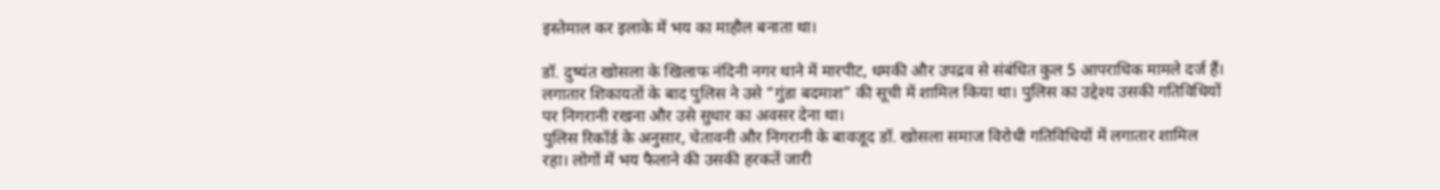इस्तेमाल कर इलाके में भय का माहौल बनाता था।

डॉ. दुष्यंत खोसला के खिलाफ नंदिनी नगर थाने में मारपीट, धमकी और उपद्रव से संबंधित कुल 5 आपराधिक मामले दर्ज हैं। लगातार शिकायतों के बाद पुलिस ने उसे “गुंडा बदमाश” की सूची में शामिल किया था। पुलिस का उद्देश्य उसकी गतिविधियों पर निगरानी रखना और उसे सुधार का अवसर देना था।
पुलिस रिकॉर्ड के अनुसार, चेतावनी और निगरानी के बावजूद डॉ. खोसला समाज विरोधी गतिविधियों में लगातार शामिल रहा। लोगों में भय फैलाने की उसकी हरकतें जारी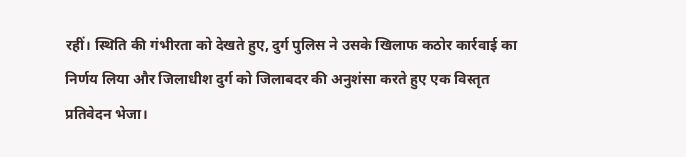रहीं। स्थिति की गंभीरता को देखते हुए, दुर्ग पुलिस ने उसके खिलाफ कठोर कार्रवाई का निर्णय लिया और जिलाधीश दुर्ग को जिलाबदर की अनुशंसा करते हुए एक विस्तृत प्रतिवेदन भेजा।